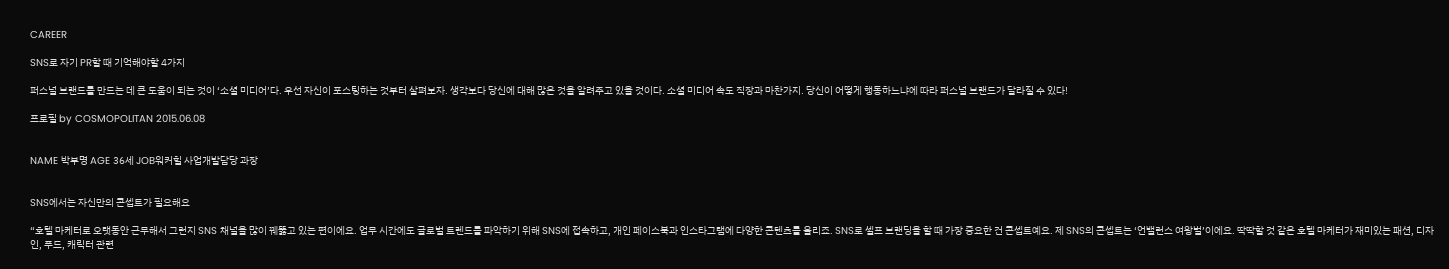CAREER

SNS로 자기 PR할 때 기억해야할 4가지

퍼스널 브랜드를 만드는 데 큰 도움이 되는 것이 ‘소셜 미디어’다. 우선 자신이 포스팅하는 것부터 살펴보자. 생각보다 당신에 대해 많은 것을 알려주고 있을 것이다. 소셜 미디어 속도 직장과 마찬가지. 당신이 어떻게 행동하느냐에 따라 퍼스널 브랜드가 달라질 수 있다!

프로필 by COSMOPOLITAN 2015.06.08


NAME 박부명 AGE 36세 JOB워커힐 사업개발담당 과장


SNS에서는 자신만의 콘셉트가 필요해요

“호텔 마케터로 오랫동안 근무해서 그런지 SNS 채널을 많이 꿰뚫고 있는 편이에요. 업무 시간에도 글로벌 트렌드를 파악하기 위해 SNS에 접속하고, 개인 페이스북과 인스타그램에 다양한 콘텐츠를 올리죠. SNS로 셀프 브랜딩을 할 때 가장 중요한 건 콘셉트예요. 제 SNS의 콘셉트는 ‘언밸런스 여왕벌’이에요. 딱딱할 것 같은 호텔 마케터가 재미있는 패션, 디자인, 푸드, 캐릭터 관련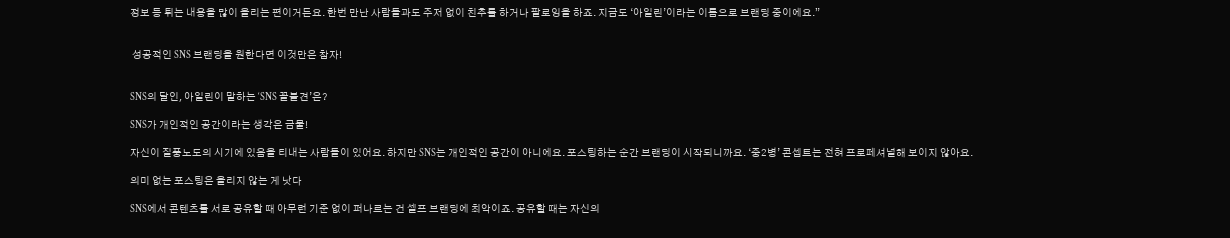정보 등 튀는 내용을 많이 올리는 편이거든요. 한번 만난 사람들과도 주저 없이 친추를 하거나 팔로잉을 하죠. 지금도 ‘아일린’이라는 이름으로 브랜딩 중이에요.”


 성공적인 SNS 브랜딩을 원한다면 이것만은 참자!


SNS의 달인, 아일린이 말하는 ‘SNS 꼴불견’은?

SNS가 개인적인 공간이라는 생각은 금물!

자신이 질풍노도의 시기에 있음을 티내는 사람들이 있어요. 하지만 SNS는 개인적인 공간이 아니에요. 포스팅하는 순간 브랜딩이 시작되니까요. ‘중2병’ 콘셉트는 전혀 프로페셔널해 보이지 않아요.

의미 없는 포스팅은 올리지 않는 게 낫다

SNS에서 콘텐츠를 서로 공유할 때 아무런 기준 없이 퍼나르는 건 셀프 브랜딩에 최악이죠. 공유할 때는 자신의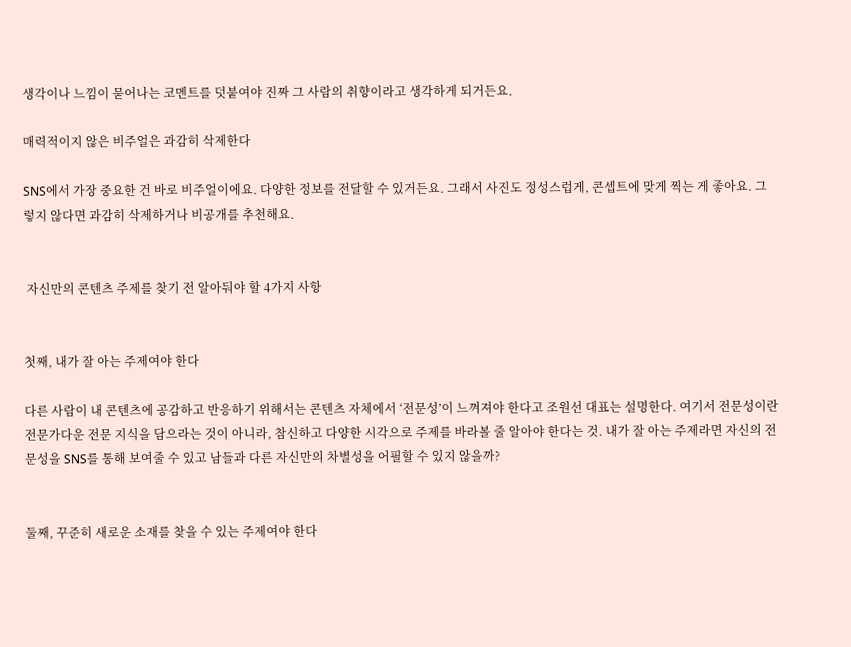생각이나 느낌이 묻어나는 코멘트를 덧붙여야 진짜 그 사람의 취향이라고 생각하게 되거든요.

매력적이지 않은 비주얼은 과감히 삭제한다

SNS에서 가장 중요한 건 바로 비주얼이에요. 다양한 정보를 전달할 수 있거든요. 그래서 사진도 정성스럽게, 콘셉트에 맞게 찍는 게 좋아요. 그렇지 않다면 과감히 삭제하거나 비공개를 추천해요.


 자신만의 콘텐츠 주제를 찾기 전 알아둬야 할 4가지 사항


첫째, 내가 잘 아는 주제여야 한다

다른 사람이 내 콘텐츠에 공감하고 반응하기 위해서는 콘텐츠 자체에서 ‘전문성’이 느껴져야 한다고 조원선 대표는 설명한다. 여기서 전문성이란 전문가다운 전문 지식을 담으라는 것이 아니라, 참신하고 다양한 시각으로 주제를 바라볼 줄 알아야 한다는 것. 내가 잘 아는 주제라면 자신의 전문성을 SNS를 통해 보여줄 수 있고 남들과 다른 자신만의 차별성을 어필할 수 있지 않을까?


둘째, 꾸준히 새로운 소재를 찾을 수 있는 주제여야 한다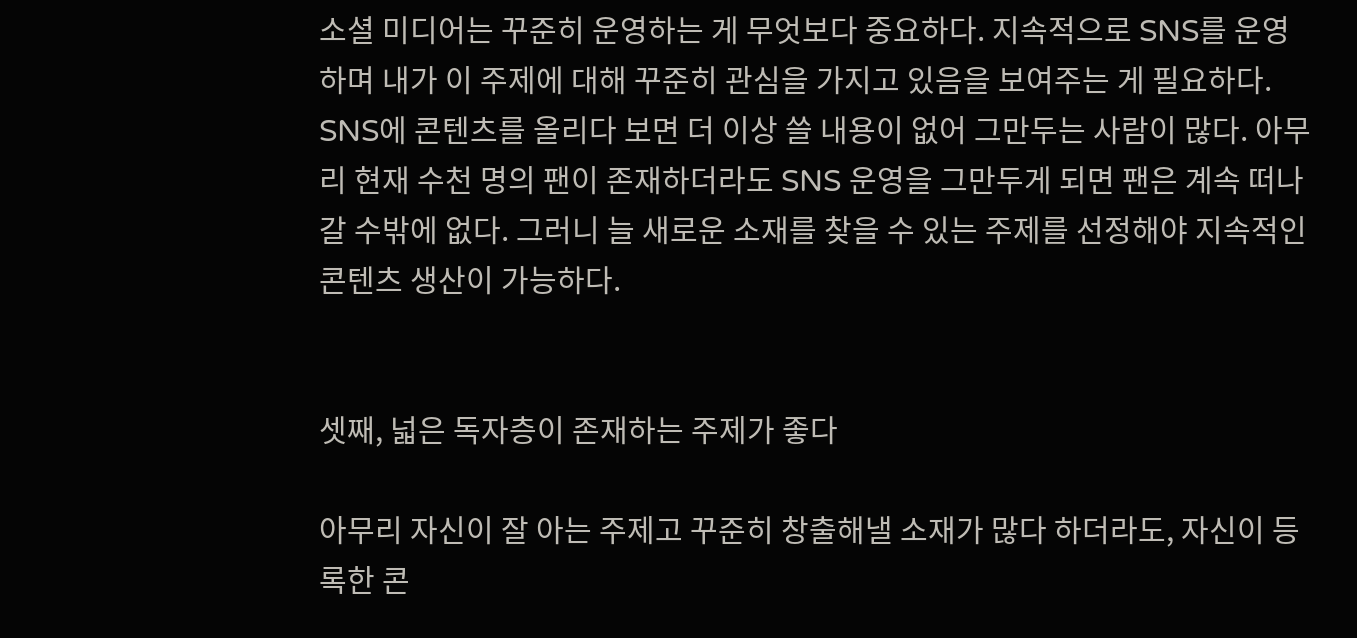소셜 미디어는 꾸준히 운영하는 게 무엇보다 중요하다. 지속적으로 SNS를 운영하며 내가 이 주제에 대해 꾸준히 관심을 가지고 있음을 보여주는 게 필요하다. SNS에 콘텐츠를 올리다 보면 더 이상 쓸 내용이 없어 그만두는 사람이 많다. 아무리 현재 수천 명의 팬이 존재하더라도 SNS 운영을 그만두게 되면 팬은 계속 떠나갈 수밖에 없다. 그러니 늘 새로운 소재를 찾을 수 있는 주제를 선정해야 지속적인 콘텐츠 생산이 가능하다.


셋째, 넓은 독자층이 존재하는 주제가 좋다

아무리 자신이 잘 아는 주제고 꾸준히 창출해낼 소재가 많다 하더라도, 자신이 등록한 콘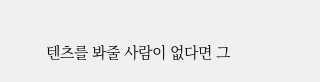텐츠를 봐줄 사람이 없다면 그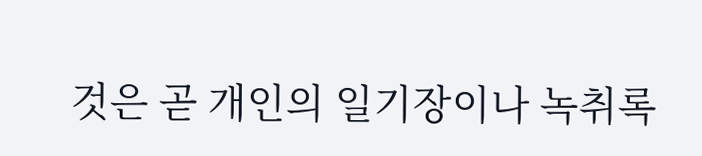것은 곧 개인의 일기장이나 녹취록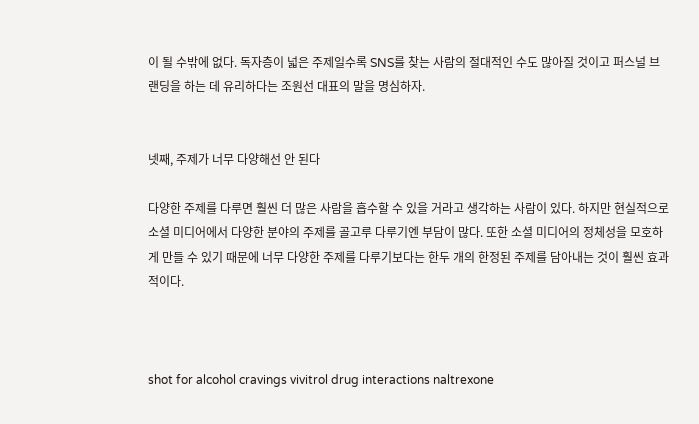이 될 수밖에 없다. 독자층이 넓은 주제일수록 SNS를 찾는 사람의 절대적인 수도 많아질 것이고 퍼스널 브랜딩을 하는 데 유리하다는 조원선 대표의 말을 명심하자.


넷째, 주제가 너무 다양해선 안 된다

다양한 주제를 다루면 훨씬 더 많은 사람을 흡수할 수 있을 거라고 생각하는 사람이 있다. 하지만 현실적으로 소셜 미디어에서 다양한 분야의 주제를 골고루 다루기엔 부담이 많다. 또한 소셜 미디어의 정체성을 모호하게 만들 수 있기 때문에 너무 다양한 주제를 다루기보다는 한두 개의 한정된 주제를 담아내는 것이 훨씬 효과적이다.



shot for alcohol cravings vivitrol drug interactions naltrexone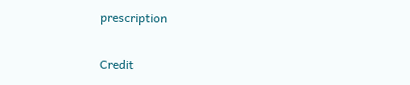prescription

Credit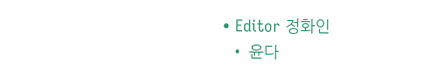• Editor 정화인
  • 윤다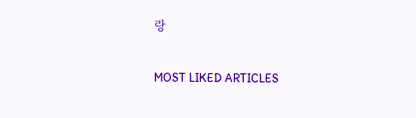랑

MOST LIKED ARTICLES